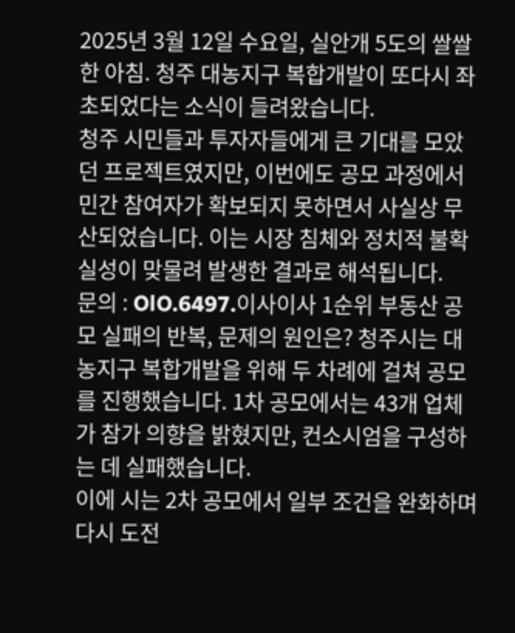2025년 3월 12일 수요일, 실안개 5도의 쌀쌀한 아침. 청주 대농지구 복합개발이 또다시 좌초되었다는 소식이 들려왔습니다.
청주 시민들과 투자자들에게 큰 기대를 모았던 프로젝트였지만, 이번에도 공모 과정에서 민간 참여자가 확보되지 못하면서 사실상 무산되었습니다. 이는 시장 침체와 정치적 불확실성이 맞물려 발생한 결과로 해석됩니다.
문의 : OlO.6497.이사이사 1순위 부동산 공모 실패의 반복, 문제의 원인은? 청주시는 대농지구 복합개발을 위해 두 차례에 걸쳐 공모를 진행했습니다. 1차 공모에서는 43개 업체가 참가 의향을 밝혔지만, 컨소시엄을 구성하는 데 실패했습니다.
이에 시는 2차 공모에서 일부 조건을 완화하며 다시 도전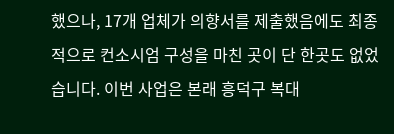했으나, 17개 업체가 의향서를 제출했음에도 최종적으로 컨소시엄 구성을 마친 곳이 단 한곳도 없었습니다. 이번 사업은 본래 흥덕구 복대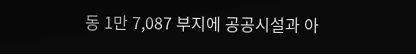동 1만 7,087 부지에 공공시설과 아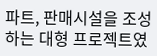파트, 판매시설을 조성하는 대형 프로젝트였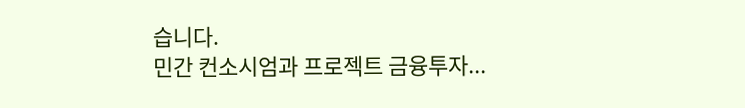습니다.
민간 컨소시엄과 프로젝트 금융투자...